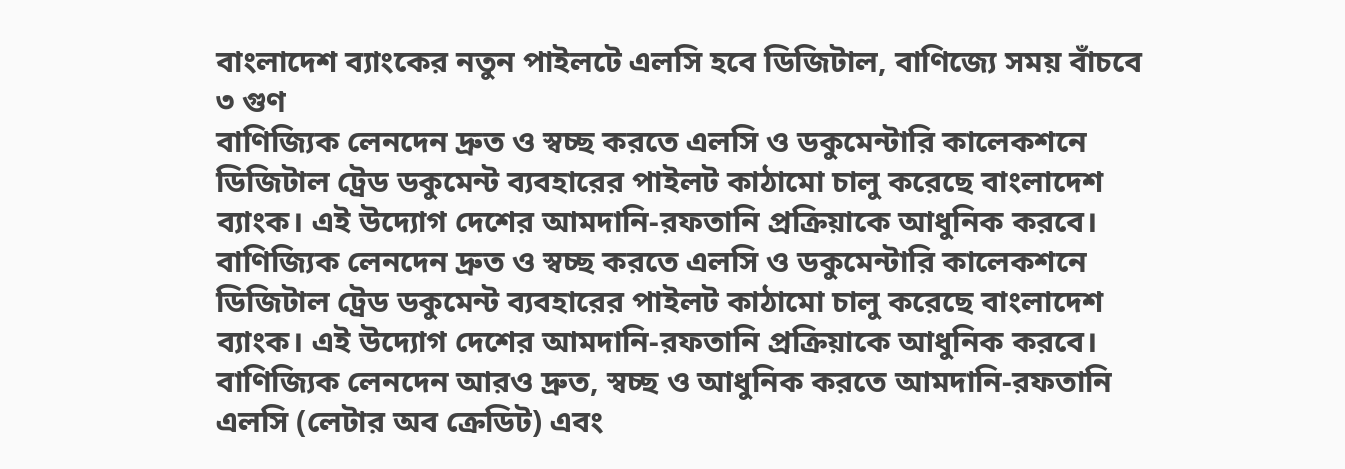বাংলাদেশ ব্যাংকের নতুন পাইলটে এলসি হবে ডিজিটাল, বাণিজ্যে সময় বাঁচবে ৩ গুণ
বাণিজ্যিক লেনদেন দ্রুত ও স্বচ্ছ করতে এলসি ও ডকুমেন্টারি কালেকশনে ডিজিটাল ট্রেড ডকুমেন্ট ব্যবহারের পাইলট কাঠামো চালু করেছে বাংলাদেশ ব্যাংক। এই উদ্যোগ দেশের আমদানি-রফতানি প্রক্রিয়াকে আধুনিক করবে।
বাণিজ্যিক লেনদেন দ্রুত ও স্বচ্ছ করতে এলসি ও ডকুমেন্টারি কালেকশনে ডিজিটাল ট্রেড ডকুমেন্ট ব্যবহারের পাইলট কাঠামো চালু করেছে বাংলাদেশ ব্যাংক। এই উদ্যোগ দেশের আমদানি-রফতানি প্রক্রিয়াকে আধুনিক করবে।
বাণিজ্যিক লেনদেন আরও দ্রুত, স্বচ্ছ ও আধুনিক করতে আমদানি-রফতানি এলসি (লেটার অব ক্রেডিট) এবং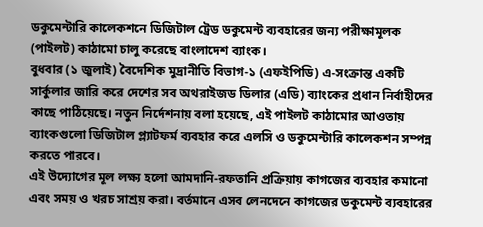ডকুমেন্টারি কালেকশনে ডিজিটাল ট্রেড ডকুমেন্ট ব্যবহারের জন্য পরীক্ষামূলক (পাইলট) কাঠামো চালু করেছে বাংলাদেশ ব্যাংক।
বুধবার (১ জুলাই) বৈদেশিক মুদ্রানীতি বিভাগ-১ (এফইপিডি) এ-সংক্রান্ত একটি সার্কুলার জারি করে দেশের সব অথরাইজড ডিলার (এডি) ব্যাংকের প্রধান নির্বাহীদের কাছে পাঠিয়েছে। নতুন নির্দেশনায় বলা হয়েছে, এই পাইলট কাঠামোর আওতায় ব্যাংকগুলো ডিজিটাল প্ল্যাটফর্ম ব্যবহার করে এলসি ও ডকুমেন্টারি কালেকশন সম্পন্ন করতে পারবে।
এই উদ্যোগের মূল লক্ষ্য হলো আমদানি-রফতানি প্রক্রিয়ায় কাগজের ব্যবহার কমানো এবং সময় ও খরচ সাশ্রয় করা। বর্তমানে এসব লেনদেনে কাগজের ডকুমেন্ট ব্যবহারের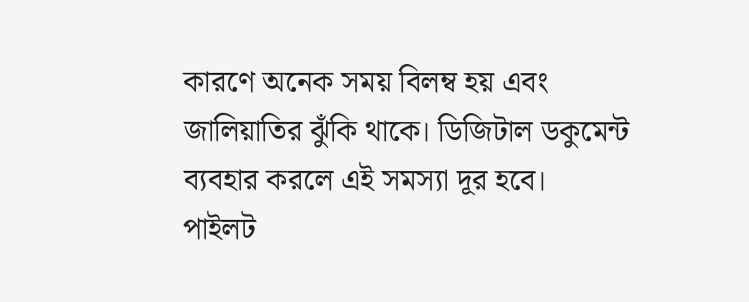কারণে অনেক সময় বিলম্ব হয় এবং জালিয়াতির ঝুঁকি থাকে। ডিজিটাল ডকুমেন্ট ব্যবহার করলে এই সমস্যা দূর হবে।
পাইলট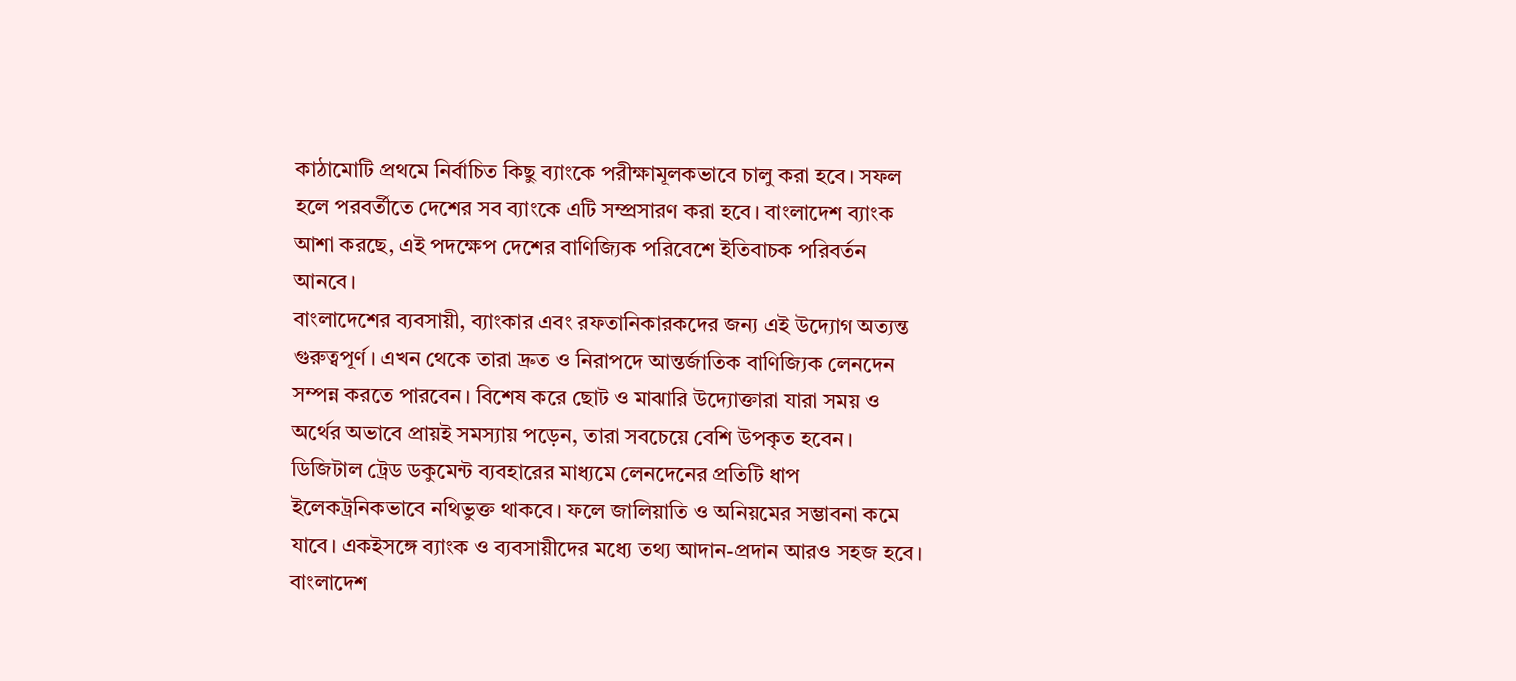কাঠামোটি প্রথমে নির্বাচিত কিছু ব্যাংকে পরীক্ষামূলকভাবে চালু করা হবে। সফল হলে পরবর্তীতে দেশের সব ব্যাংকে এটি সম্প্রসারণ করা হবে। বাংলাদেশ ব্যাংক আশা করছে, এই পদক্ষেপ দেশের বাণিজ্যিক পরিবেশে ইতিবাচক পরিবর্তন আনবে।
বাংলাদেশের ব্যবসায়ী, ব্যাংকার এবং রফতানিকারকদের জন্য এই উদ্যোগ অত্যন্ত গুরুত্বপূর্ণ। এখন থেকে তারা দ্রুত ও নিরাপদে আন্তর্জাতিক বাণিজ্যিক লেনদেন সম্পন্ন করতে পারবেন। বিশেষ করে ছোট ও মাঝারি উদ্যোক্তারা যারা সময় ও অর্থের অভাবে প্রায়ই সমস্যায় পড়েন, তারা সবচেয়ে বেশি উপকৃত হবেন।
ডিজিটাল ট্রেড ডকুমেন্ট ব্যবহারের মাধ্যমে লেনদেনের প্রতিটি ধাপ ইলেকট্রনিকভাবে নথিভুক্ত থাকবে। ফলে জালিয়াতি ও অনিয়মের সম্ভাবনা কমে যাবে। একইসঙ্গে ব্যাংক ও ব্যবসায়ীদের মধ্যে তথ্য আদান-প্রদান আরও সহজ হবে।
বাংলাদেশ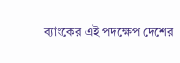ব্যাংকের এই পদক্ষেপ দেশের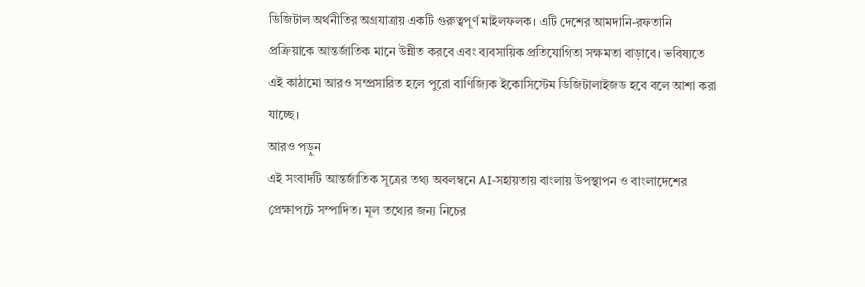ডিজিটাল অর্থনীতির অগ্রযাত্রায় একটি গুরুত্বপূর্ণ মাইলফলক। এটি দেশের আমদানি-রফতানি প্রক্রিয়াকে আন্তর্জাতিক মানে উন্নীত করবে এবং ব্যবসায়িক প্রতিযোগিতা সক্ষমতা বাড়াবে। ভবিষ্যতে এই কাঠামো আরও সম্প্রসারিত হলে পুরো বাণিজ্যিক ইকোসিস্টেম ডিজিটালাইজড হবে বলে আশা করা যাচ্ছে।
আরও পড়ুন
এই সংবাদটি আন্তর্জাতিক সূত্রের তথ্য অবলম্বনে AI-সহায়তায় বাংলায় উপস্থাপন ও বাংলাদেশের প্রেক্ষাপটে সম্পাদিত। মূল তথ্যের জন্য নিচের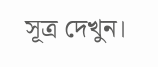সূত্র দেখুন।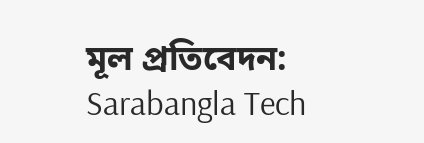মূল প্রতিবেদন: Sarabangla Tech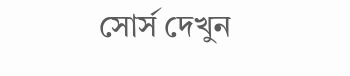সোর্স দেখুন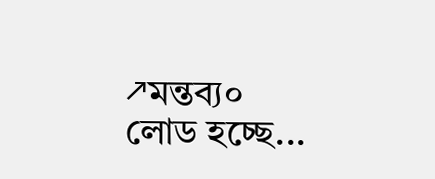↗মন্তব্য০
লোড হচ্ছে...